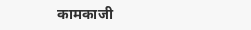कामकाजी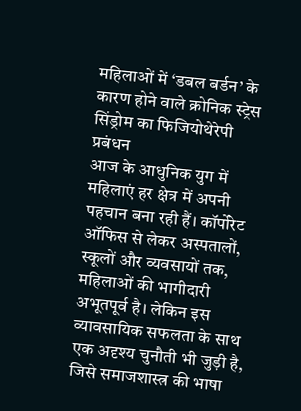महिलाओं में ‘डबल बर्डन’ के कारण होने वाले क्रोनिक स्ट्रेस सिंड्रोम का फिजियोथेरेपी प्रबंधन
आज के आधुनिक युग में महिलाएं हर क्षेत्र में अपनी पहचान बना रही हैं। कॉर्पोरेट ऑफिस से लेकर अस्पतालों, स्कूलों और व्यवसायों तक, महिलाओं की भागीदारी अभूतपूर्व है। लेकिन इस व्यावसायिक सफलता के साथ एक अदृश्य चुनौती भी जुड़ी है, जिसे समाजशास्त्र की भाषा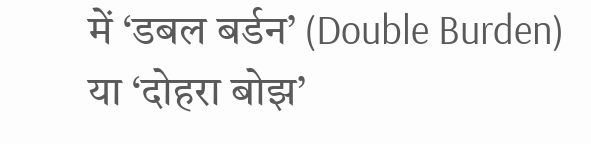में ‘डबल बर्डन’ (Double Burden) या ‘दोहरा बोझ’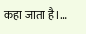कहा जाता है।…